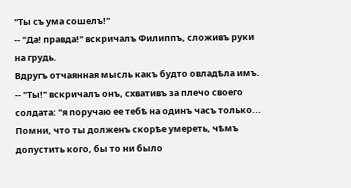"Ты съ ума сошелъ!"
-- "Да! правда!" вскричалъ Филиппъ, сложивъ руки на грудь.
Вдругъ отчаянная мысль какъ будто овладѣла имъ.
-- "Ты!" вскричалъ онъ, схвативъ за плечо своего солдата: "я поручаю ее тебѣ на одинъ часъ только... Помни, что ты долженъ скорѣе умереть, чѣмъ допустить кого, бы то ни было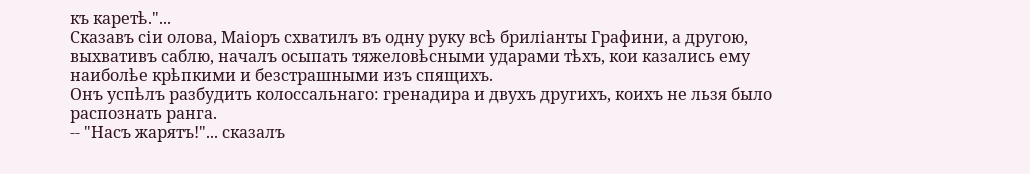къ каретѣ."...
Сказавъ сіи олова, Маіоръ схватилъ въ одну руку всѣ бриліанты Графини, а другою, выхвативъ саблю, началъ осыпать тяжеловѣсными ударами тѣхъ, кои казались ему наиболѣе крѣпкими и безстрашными изъ спящихъ.
Онъ успѣлъ разбудить колоссальнаго: гренадира и двухъ другихъ, коихъ не льзя было распознать ранга.
-- "Насъ жарятъ!"... сказалъ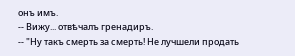онъ имъ.
-- Вижу... отвѣчалъ гренадиръ.
-- "Ну такъ смерть за смерть! Не лучшели продать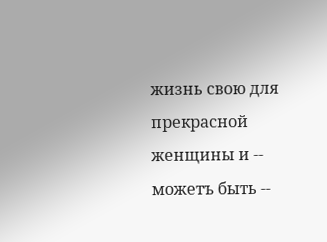жизнь свою для прекрасной женщины и -- можетъ быть --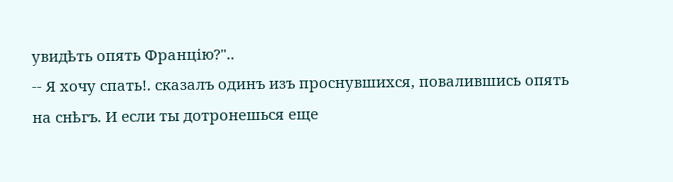увидѣть опять Францію?"..
-- Я хочу спать!. сказалъ одинъ изъ проснувшихся, повалившись опять на снѣгъ. И если ты дотронешься еще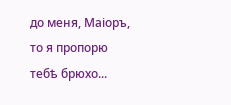до меня, Маіоръ, то я пропорю тебѣ брюхо...